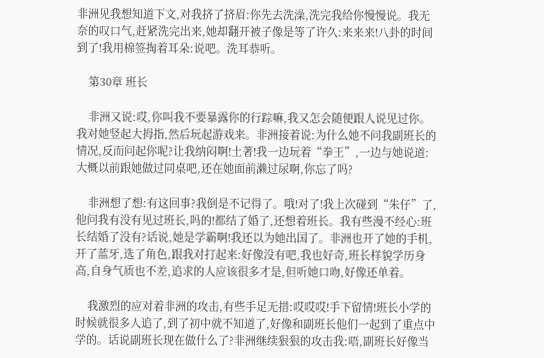非洲见我想知道下文,对我挤了挤眉:你先去洗澡,洗完我给你慢慢说。我无奈的叹口气,赶紧洗完出来,她却翻开被子像是等了许久:来来来!八卦的时间到了!我用棉签掏着耳朵:说吧。洗耳恭听。

    第30章 班长

    非洲又说:哎,你叫我不要暴露你的行踪嘛,我又怎会随便跟人说见过你。我对她竖起大拇指,然后玩起游戏来。非洲接着说:为什么她不问我副班长的情况,反而问起你呢?让我纳闷啊!土著!我一边玩着“拳王”,一边与她说道:大概以前跟她做过同桌吧,还在她面前濑过尿啊,你忘了吗?

    非洲想了想:有这回事?我倒是不记得了。哦!对了!我上次碰到“朱仔”了,他问我有没有见过班长,吗的!都结了婚了,还想着班长。我有些漫不经心:班长结婚了没有?话说,她是学霸啊!我还以为她出国了。非洲也开了她的手机,开了蓝牙,选了角色,跟我对打起来:好像没有吧,我也好奇,班长样貌学历身高,自身气质也不差,追求的人应该很多才是,但听她口吻,好像还单着。

    我激烈的应对着非洲的攻击,有些手足无措:哎哎哎!手下留情!班长小学的时候就很多人追了,到了初中就不知道了,好像和副班长他们一起到了重点中学的。话说副班长现在做什么了?非洲继续狠狠的攻击我:唔,副班长好像当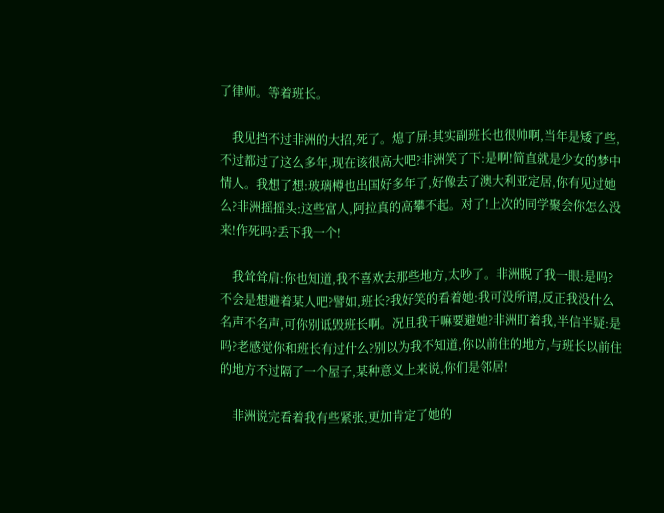了律师。等着班长。

    我见挡不过非洲的大招,死了。熄了屏:其实副班长也很帅啊,当年是矮了些,不过都过了这么多年,现在该很高大吧?非洲笑了下:是啊!简直就是少女的梦中情人。我想了想:玻璃樽也出国好多年了,好像去了澳大利亚定居,你有见过她么?非洲摇摇头:这些富人,阿拉真的高攀不起。对了!上次的同学聚会你怎么没来!作死吗?丢下我一个!

    我耸耸肩:你也知道,我不喜欢去那些地方,太吵了。非洲睨了我一眼:是吗?不会是想避着某人吧?譬如,班长?我好笑的看着她:我可没所谓,反正我没什么名声不名声,可你别诋毁班长啊。况且我干嘛要避她?非洲盯着我,半信半疑:是吗?老感觉你和班长有过什么?别以为我不知道,你以前住的地方,与班长以前住的地方不过隔了一个屋子,某种意义上来说,你们是邻居!

    非洲说完看着我有些紧张,更加肯定了她的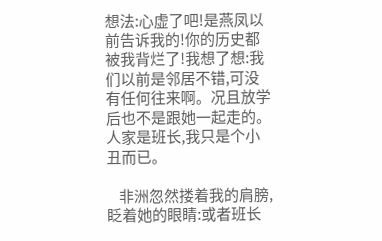想法:心虚了吧!是燕凤以前告诉我的!你的历史都被我背烂了!我想了想:我们以前是邻居不错,可没有任何往来啊。况且放学后也不是跟她一起走的。人家是班长,我只是个小丑而已。

    非洲忽然搂着我的肩膀,眨着她的眼睛:或者班长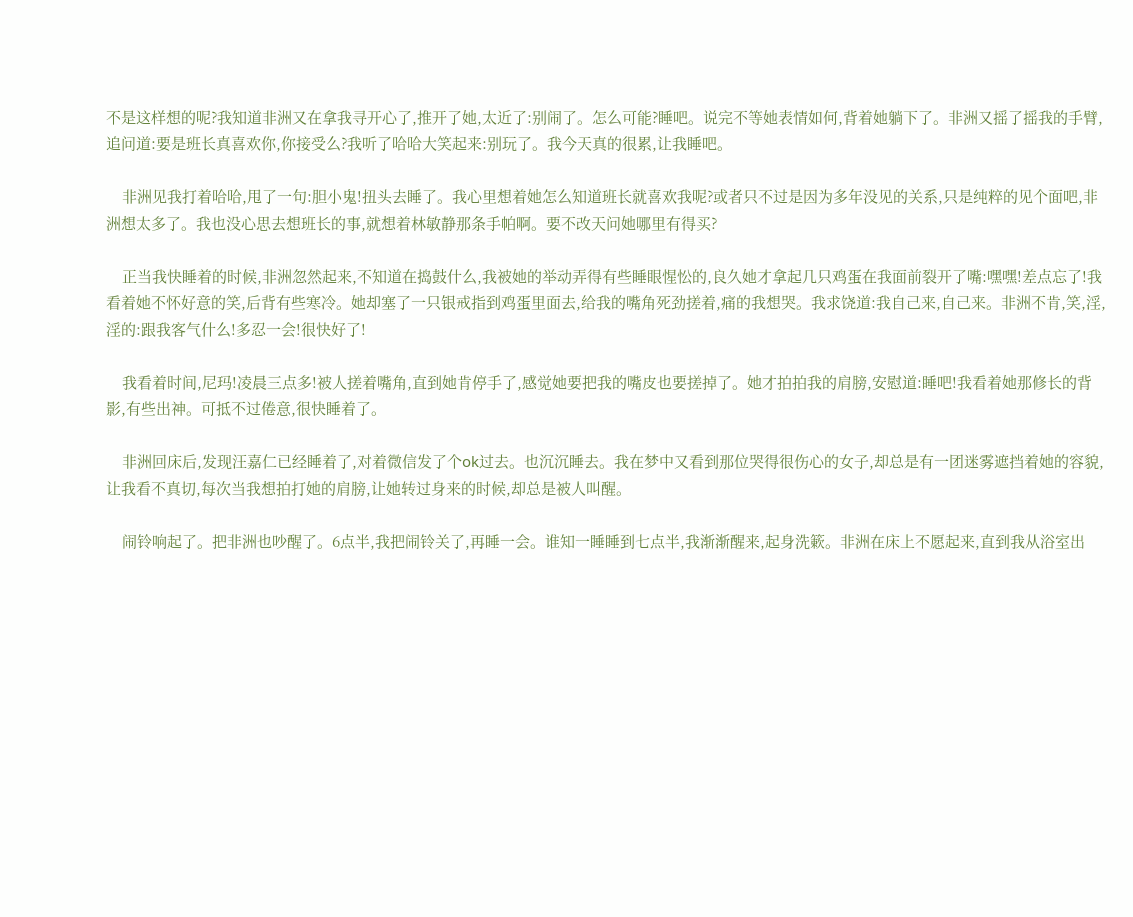不是这样想的呢?我知道非洲又在拿我寻开心了,推开了她,太近了:别闹了。怎么可能?睡吧。说完不等她表情如何,背着她躺下了。非洲又摇了摇我的手臂,追问道:要是班长真喜欢你,你接受么?我听了哈哈大笑起来:别玩了。我今天真的很累,让我睡吧。

    非洲见我打着哈哈,甩了一句:胆小鬼!扭头去睡了。我心里想着她怎么知道班长就喜欢我呢?或者只不过是因为多年没见的关系,只是纯粹的见个面吧,非洲想太多了。我也没心思去想班长的事,就想着林敏静那条手帕啊。要不改天问她哪里有得买?

    正当我快睡着的时候,非洲忽然起来,不知道在捣鼓什么,我被她的举动弄得有些睡眼惺忪的,良久她才拿起几只鸡蛋在我面前裂开了嘴:嘿嘿!差点忘了!我看着她不怀好意的笑,后背有些寒冷。她却塞了一只银戒指到鸡蛋里面去,给我的嘴角死劲搓着,痛的我想哭。我求饶道:我自己来,自己来。非洲不肯,笑,淫,淫的:跟我客气什么!多忍一会!很快好了!

    我看着时间,尼玛!凌晨三点多!被人搓着嘴角,直到她肯停手了,感觉她要把我的嘴皮也要搓掉了。她才拍拍我的肩膀,安慰道:睡吧!我看着她那修长的背影,有些出神。可抵不过倦意,很快睡着了。

    非洲回床后,发现汪嘉仁已经睡着了,对着微信发了个ok过去。也沉沉睡去。我在梦中又看到那位哭得很伤心的女子,却总是有一团迷雾遮挡着她的容貌,让我看不真切,每次当我想拍打她的肩膀,让她转过身来的时候,却总是被人叫醒。

    闹铃响起了。把非洲也吵醒了。6点半,我把闹铃关了,再睡一会。谁知一睡睡到七点半,我渐渐醒来,起身洗簌。非洲在床上不愿起来,直到我从浴室出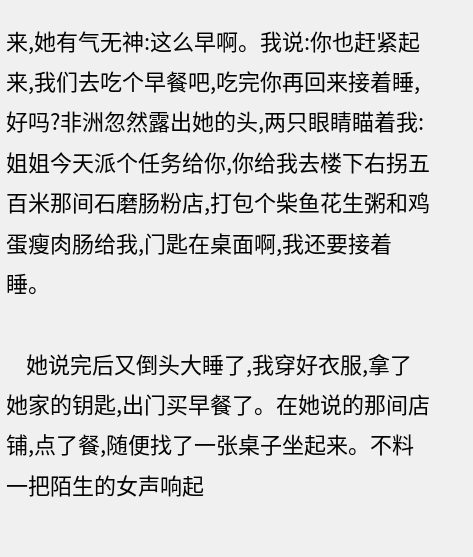来,她有气无神:这么早啊。我说:你也赶紧起来,我们去吃个早餐吧,吃完你再回来接着睡,好吗?非洲忽然露出她的头,两只眼睛瞄着我:姐姐今天派个任务给你,你给我去楼下右拐五百米那间石磨肠粉店,打包个柴鱼花生粥和鸡蛋瘦肉肠给我,门匙在桌面啊,我还要接着睡。

    她说完后又倒头大睡了,我穿好衣服,拿了她家的钥匙,出门买早餐了。在她说的那间店铺,点了餐,随便找了一张桌子坐起来。不料一把陌生的女声响起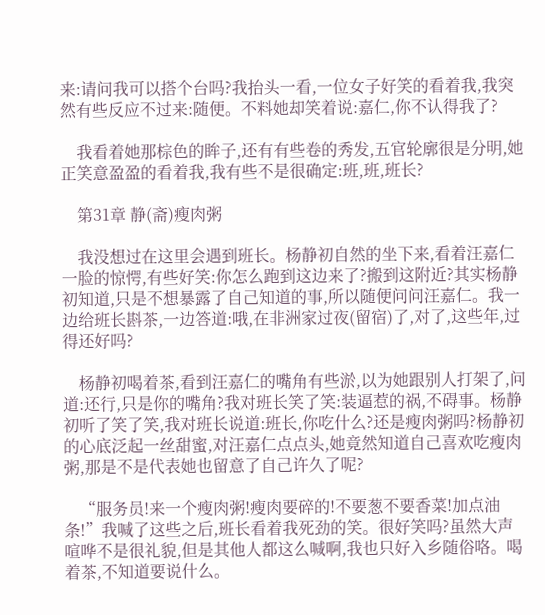来:请问我可以搭个台吗?我抬头一看,一位女子好笑的看着我,我突然有些反应不过来:随便。不料她却笑着说:嘉仁,你不认得我了?

    我看着她那棕色的眸子,还有有些卷的秀发,五官轮廓很是分明,她正笑意盈盈的看着我,我有些不是很确定:班,班,班长?

    第31章 静(斋)瘦肉粥

    我没想过在这里会遇到班长。杨静初自然的坐下来,看着汪嘉仁一脸的惊愕,有些好笑:你怎么跑到这边来了?搬到这附近?其实杨静初知道,只是不想暴露了自己知道的事,所以随便问问汪嘉仁。我一边给班长斟茶,一边答道:哦,在非洲家过夜(留宿)了,对了,这些年,过得还好吗?

    杨静初喝着茶,看到汪嘉仁的嘴角有些淤,以为她跟别人打架了,问道:还行,只是你的嘴角?我对班长笑了笑:装逼惹的祸,不碍事。杨静初听了笑了笑,我对班长说道:班长,你吃什么?还是瘦肉粥吗?杨静初的心底泛起一丝甜蜜,对汪嘉仁点点头,她竟然知道自己喜欢吃瘦肉粥,那是不是代表她也留意了自己许久了呢?

    “服务员!来一个瘦肉粥!瘦肉要碎的!不要葱不要香菜!加点油条!”我喊了这些之后,班长看着我死劲的笑。很好笑吗?虽然大声喧哗不是很礼貌,但是其他人都这么喊啊,我也只好入乡随俗咯。喝着茶,不知道要说什么。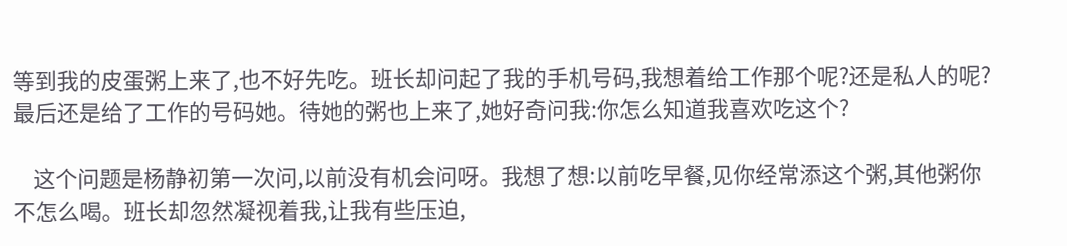等到我的皮蛋粥上来了,也不好先吃。班长却问起了我的手机号码,我想着给工作那个呢?还是私人的呢?最后还是给了工作的号码她。待她的粥也上来了,她好奇问我:你怎么知道我喜欢吃这个?

    这个问题是杨静初第一次问,以前没有机会问呀。我想了想:以前吃早餐,见你经常添这个粥,其他粥你不怎么喝。班长却忽然凝视着我,让我有些压迫,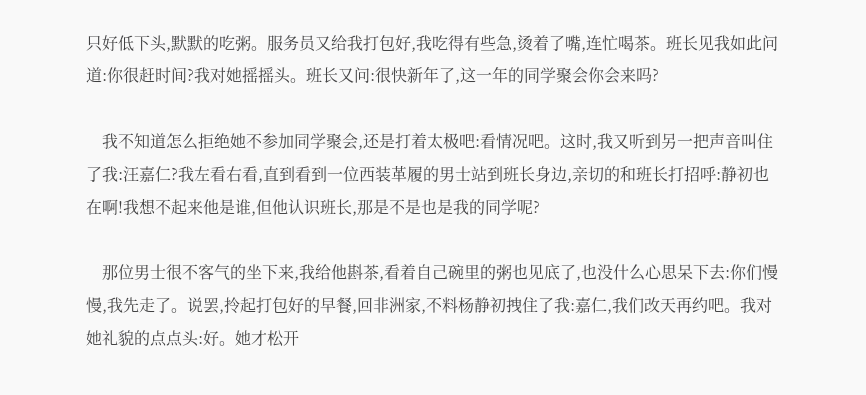只好低下头,默默的吃粥。服务员又给我打包好,我吃得有些急,烫着了嘴,连忙喝茶。班长见我如此问道:你很赶时间?我对她摇摇头。班长又问:很快新年了,这一年的同学聚会你会来吗?

    我不知道怎么拒绝她不参加同学聚会,还是打着太极吧:看情况吧。这时,我又听到另一把声音叫住了我:汪嘉仁?我左看右看,直到看到一位西装革履的男士站到班长身边,亲切的和班长打招呼:静初也在啊!我想不起来他是谁,但他认识班长,那是不是也是我的同学呢?

    那位男士很不客气的坐下来,我给他斟茶,看着自己碗里的粥也见底了,也没什么心思呆下去:你们慢慢,我先走了。说罢,拎起打包好的早餐,回非洲家,不料杨静初拽住了我:嘉仁,我们改天再约吧。我对她礼貌的点点头:好。她才松开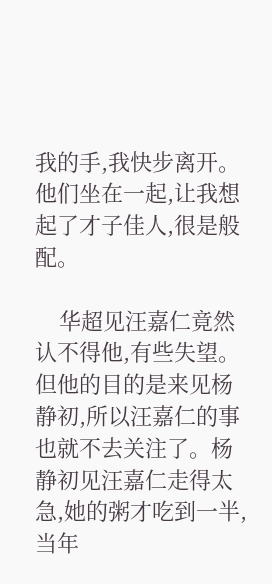我的手,我快步离开。他们坐在一起,让我想起了才子佳人,很是般配。

    华超见汪嘉仁竟然认不得他,有些失望。但他的目的是来见杨静初,所以汪嘉仁的事也就不去关注了。杨静初见汪嘉仁走得太急,她的粥才吃到一半,当年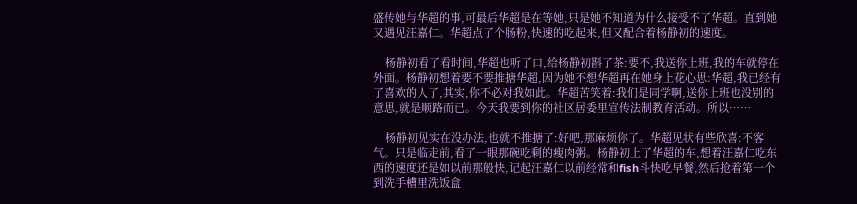盛传她与华超的事,可最后华超是在等她,只是她不知道为什么接受不了华超。直到她又遇见汪嘉仁。华超点了个肠粉,快速的吃起来,但又配合着杨静初的速度。

    杨静初看了看时间,华超也听了口,给杨静初斟了茶:要不,我送你上班,我的车就停在外面。杨静初想着要不要推搪华超,因为她不想华超再在她身上花心思:华超,我已经有了喜欢的人了,其实,你不必对我如此。华超苦笑着:我们是同学啊,送你上班也没别的意思,就是顺路而已。今天我要到你的社区居委里宣传法制教育活动。所以……

    杨静初见实在没办法,也就不推搪了:好吧,那麻烦你了。华超见状有些欣喜:不客气。只是临走前,看了一眼那碗吃剩的瘦肉粥。杨静初上了华超的车,想着汪嘉仁吃东西的速度还是如以前那般快,记起汪嘉仁以前经常和fish斗快吃早餐,然后抢着第一个到洗手槽里洗饭盒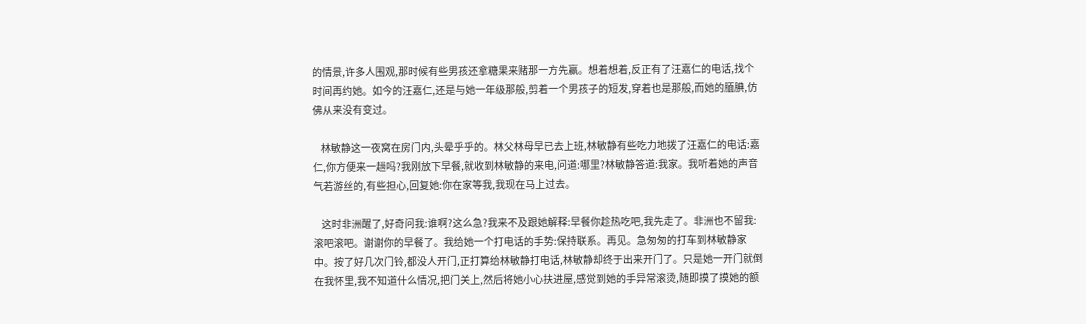的情景,许多人围观,那时候有些男孩还拿糖果来赌那一方先赢。想着想着,反正有了汪嘉仁的电话,找个时间再约她。如今的汪嘉仁,还是与她一年级那般,剪着一个男孩子的短发,穿着也是那般,而她的腼腆,仿佛从来没有变过。

    林敏静这一夜窝在房门内,头晕乎乎的。林父林母早已去上班,林敏静有些吃力地拨了汪嘉仁的电话:嘉仁,你方便来一趟吗?我刚放下早餐,就收到林敏静的来电,问道:哪里?林敏静答道:我家。我听着她的声音气若游丝的,有些担心,回复她:你在家等我,我现在马上过去。

    这时非洲醒了,好奇问我:谁啊?这么急?我来不及跟她解释:早餐你趁热吃吧,我先走了。非洲也不留我:滚吧滚吧。谢谢你的早餐了。我给她一个打电话的手势:保持联系。再见。急匆匆的打车到林敏静家中。按了好几次门铃,都没人开门,正打算给林敏静打电话,林敏静却终于出来开门了。只是她一开门就倒在我怀里,我不知道什么情况,把门关上,然后将她小心扶进屋,感觉到她的手异常滚烫,随即摸了摸她的额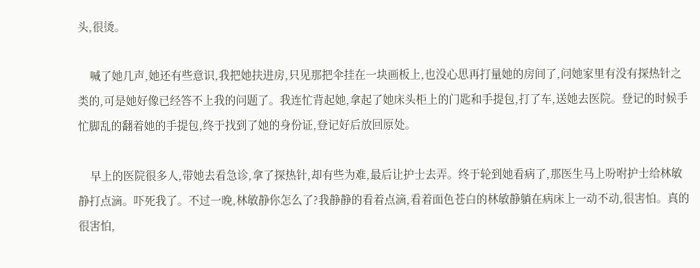头,很烫。

    喊了她几声,她还有些意识,我把她扶进房,只见那把伞挂在一块画板上,也没心思再打量她的房间了,问她家里有没有探热针之类的,可是她好像已经答不上我的问题了。我连忙背起她,拿起了她床头柜上的门匙和手提包,打了车,送她去医院。登记的时候手忙脚乱的翻着她的手提包,终于找到了她的身份证,登记好后放回原处。

    早上的医院很多人,带她去看急诊,拿了探热针,却有些为难,最后让护士去弄。终于轮到她看病了,那医生马上吩咐护士给林敏静打点滴。吓死我了。不过一晚,林敏静你怎么了?我静静的看着点滴,看着面色苍白的林敏静躺在病床上一动不动,很害怕。真的很害怕,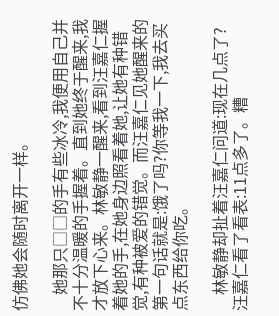仿佛她会随时离开一样。

    她那只□□的手有些冰冷,我便用自己并不十分温暖的手握着。直到她终于醒来,我才放下心来。林敏静一醒来,看到汪嘉仁握着她的手,在她身边照看着她,让她有种错觉,有种被爱的错觉。而汪嘉仁见她醒来的第一句话就是:饿了吗?你等我一下,我去买点东西给你吃。

    林敏静却扯着汪嘉仁问道:现在几点了?汪嘉仁看了看表:11点多了。糟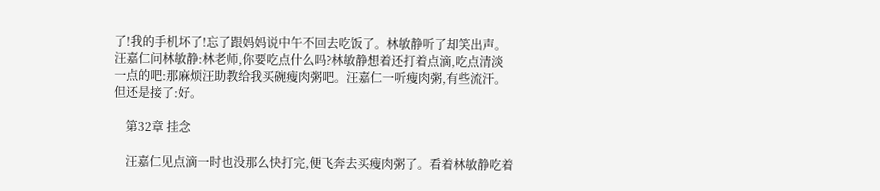了!我的手机坏了!忘了跟妈妈说中午不回去吃饭了。林敏静听了却笑出声。汪嘉仁问林敏静:林老师,你要吃点什么吗?林敏静想着还打着点滴,吃点清淡一点的吧:那麻烦汪助教给我买碗瘦肉粥吧。汪嘉仁一听瘦肉粥,有些流汗。但还是接了:好。

    第32章 挂念

    汪嘉仁见点滴一时也没那么快打完,便飞奔去买瘦肉粥了。看着林敏静吃着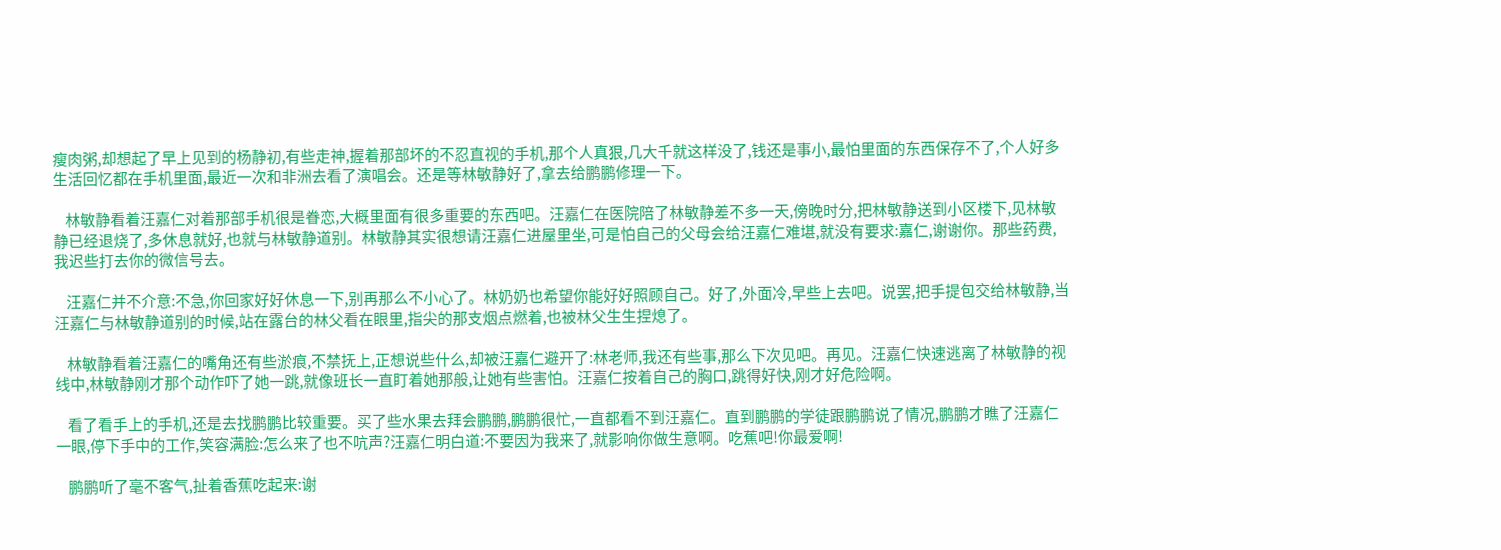瘦肉粥,却想起了早上见到的杨静初,有些走神,握着那部坏的不忍直视的手机,那个人真狠,几大千就这样没了,钱还是事小,最怕里面的东西保存不了,个人好多生活回忆都在手机里面,最近一次和非洲去看了演唱会。还是等林敏静好了,拿去给鹏鹏修理一下。

    林敏静看着汪嘉仁对着那部手机很是眷恋,大概里面有很多重要的东西吧。汪嘉仁在医院陪了林敏静差不多一天,傍晚时分,把林敏静送到小区楼下,见林敏静已经退烧了,多休息就好,也就与林敏静道别。林敏静其实很想请汪嘉仁进屋里坐,可是怕自己的父母会给汪嘉仁难堪,就没有要求:嘉仁,谢谢你。那些药费,我迟些打去你的微信号去。

    汪嘉仁并不介意:不急,你回家好好休息一下,别再那么不小心了。林奶奶也希望你能好好照顾自己。好了,外面冷,早些上去吧。说罢,把手提包交给林敏静,当汪嘉仁与林敏静道别的时候,站在露台的林父看在眼里,指尖的那支烟点燃着,也被林父生生捏熄了。

    林敏静看着汪嘉仁的嘴角还有些淤痕,不禁抚上,正想说些什么,却被汪嘉仁避开了:林老师,我还有些事,那么下次见吧。再见。汪嘉仁快速逃离了林敏静的视线中,林敏静刚才那个动作吓了她一跳,就像班长一直盯着她那般,让她有些害怕。汪嘉仁按着自己的胸口,跳得好快,刚才好危险啊。

    看了看手上的手机,还是去找鹏鹏比较重要。买了些水果去拜会鹏鹏,鹏鹏很忙,一直都看不到汪嘉仁。直到鹏鹏的学徒跟鹏鹏说了情况,鹏鹏才瞧了汪嘉仁一眼,停下手中的工作,笑容满脸:怎么来了也不吭声?汪嘉仁明白道:不要因为我来了,就影响你做生意啊。吃蕉吧!你最爱啊!

    鹏鹏听了毫不客气,扯着香蕉吃起来:谢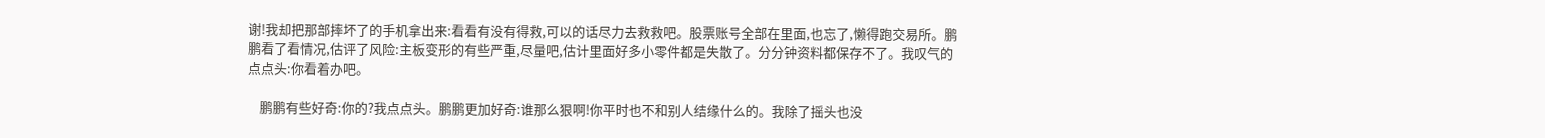谢!我却把那部摔坏了的手机拿出来:看看有没有得救,可以的话尽力去救救吧。股票账号全部在里面,也忘了,懒得跑交易所。鹏鹏看了看情况,估评了风险:主板变形的有些严重,尽量吧,估计里面好多小零件都是失散了。分分钟资料都保存不了。我叹气的点点头:你看着办吧。

    鹏鹏有些好奇:你的?我点点头。鹏鹏更加好奇:谁那么狠啊!你平时也不和别人结缘什么的。我除了摇头也没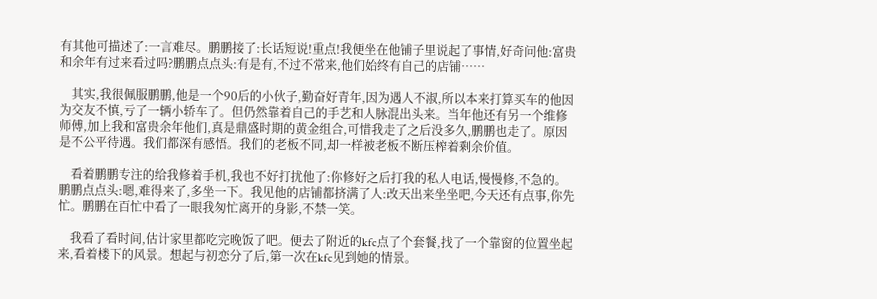有其他可描述了:一言难尽。鹏鹏接了:长话短说!重点!我便坐在他铺子里说起了事情,好奇问他:富贵和余年有过来看过吗?鹏鹏点点头:有是有,不过不常来,他们始终有自己的店铺……

    其实,我很佩服鹏鹏,他是一个90后的小伙子,勤奋好青年,因为遇人不淑,所以本来打算买车的他因为交友不慎,亏了一辆小轿车了。但仍然靠着自己的手艺和人脉混出头来。当年他还有另一个维修师傅,加上我和富贵余年他们,真是鼎盛时期的黄金组合,可惜我走了之后没多久,鹏鹏也走了。原因是不公平待遇。我们都深有感悟。我们的老板不同,却一样被老板不断压榨着剩余价值。

    看着鹏鹏专注的给我修着手机,我也不好打扰他了:你修好之后打我的私人电话,慢慢修,不急的。鹏鹏点点头:嗯,难得来了,多坐一下。我见他的店铺都挤满了人:改天出来坐坐吧,今天还有点事,你先忙。鹏鹏在百忙中看了一眼我匆忙离开的身影,不禁一笑。

    我看了看时间,估计家里都吃完晚饭了吧。便去了附近的kfc点了个套餐,找了一个靠窗的位置坐起来,看着楼下的风景。想起与初恋分了后,第一次在kfc见到她的情景。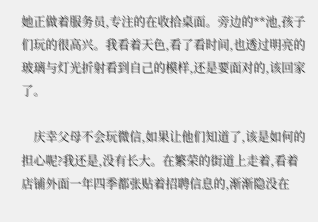她正做着服务员,专注的在收拾桌面。旁边的**池,孩子们玩的很高兴。我看着天色,看了看时间,也透过明亮的玻璃与灯光折射看到自己的模样,还是要面对的,该回家了。

    庆幸父母不会玩微信,如果让他们知道了,该是如何的担心呢?我还是,没有长大。在繁荣的街道上走着,看着店铺外面一年四季都张贴着招聘信息的,渐渐隐没在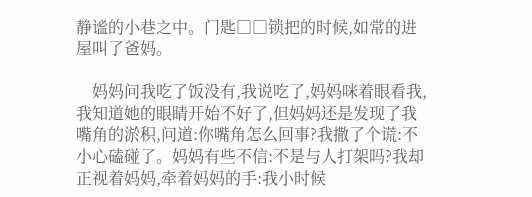静谧的小巷之中。门匙□□锁把的时候,如常的进屋叫了爸妈。

    妈妈问我吃了饭没有,我说吃了,妈妈咪着眼看我,我知道她的眼睛开始不好了,但妈妈还是发现了我嘴角的淤积,问道:你嘴角怎么回事?我撒了个谎:不小心磕碰了。妈妈有些不信:不是与人打架吗?我却正视着妈妈,牵着妈妈的手:我小时候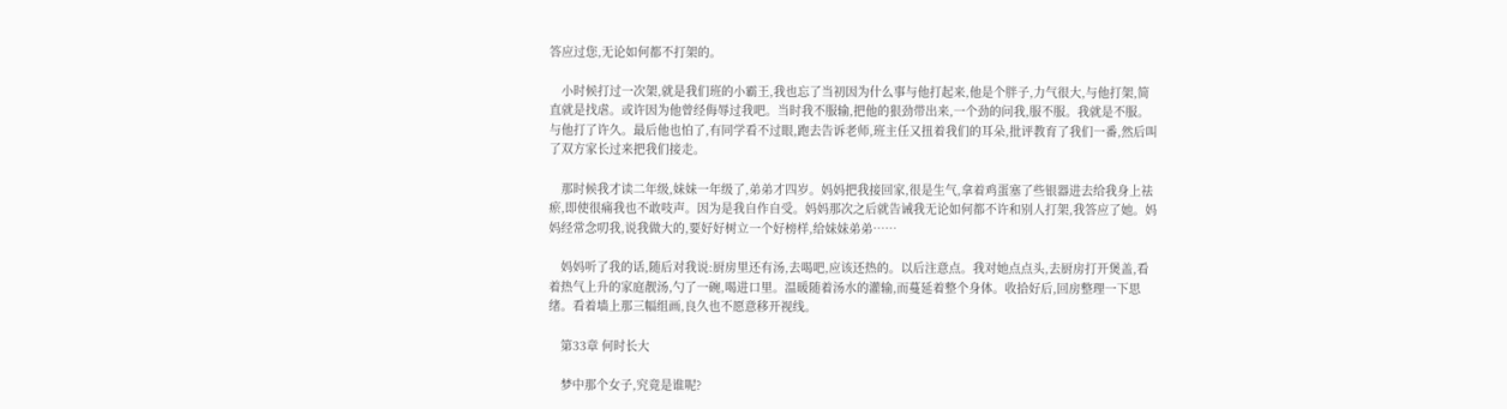答应过您,无论如何都不打架的。

    小时候打过一次架,就是我们班的小霸王,我也忘了当初因为什么事与他打起来,他是个胖子,力气很大,与他打架,简直就是找虐。或许因为他曾经侮辱过我吧。当时我不服输,把他的狠劲带出来,一个劲的问我,服不服。我就是不服。与他打了许久。最后他也怕了,有同学看不过眼,跑去告诉老师,班主任又扭着我们的耳朵,批评教育了我们一番,然后叫了双方家长过来把我们接走。

    那时候我才读二年级,妹妹一年级了,弟弟才四岁。妈妈把我接回家,很是生气,拿着鸡蛋塞了些银器进去给我身上祛瘀,即使很痛我也不敢吱声。因为是我自作自受。妈妈那次之后就告诫我无论如何都不许和别人打架,我答应了她。妈妈经常念叨我,说我做大的,要好好树立一个好榜样,给妹妹弟弟……

    妈妈听了我的话,随后对我说:厨房里还有汤,去喝吧,应该还热的。以后注意点。我对她点点头,去厨房打开煲盖,看着热气上升的家庭靓汤,勺了一碗,喝进口里。温暖随着汤水的灌输,而蔓延着整个身体。收拾好后,回房整理一下思绪。看着墙上那三幅组画,良久也不愿意移开视线。

    第33章 何时长大

    梦中那个女子,究竟是谁呢?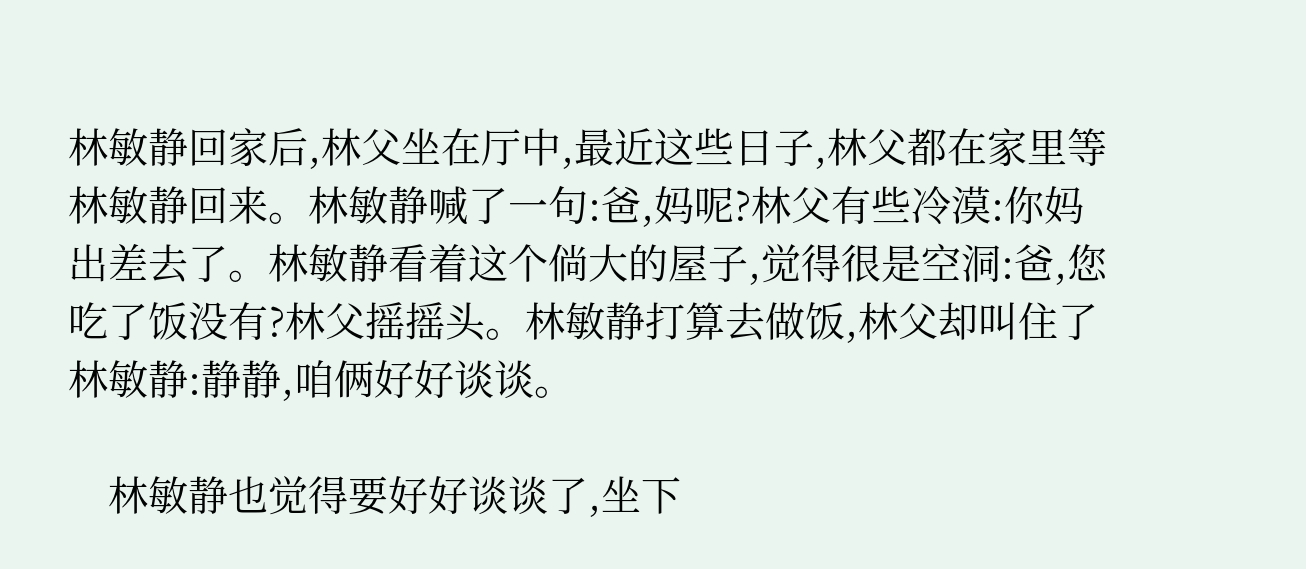林敏静回家后,林父坐在厅中,最近这些日子,林父都在家里等林敏静回来。林敏静喊了一句:爸,妈呢?林父有些冷漠:你妈出差去了。林敏静看着这个倘大的屋子,觉得很是空洞:爸,您吃了饭没有?林父摇摇头。林敏静打算去做饭,林父却叫住了林敏静:静静,咱俩好好谈谈。

    林敏静也觉得要好好谈谈了,坐下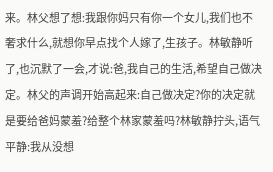来。林父想了想:我跟你妈只有你一个女儿,我们也不奢求什么,就想你早点找个人嫁了,生孩子。林敏静听了,也沉默了一会,才说:爸,我自己的生活,希望自己做决定。林父的声调开始高起来:自己做决定?你的决定就是要给爸妈蒙羞?给整个林家蒙羞吗?林敏静拧头,语气平静:我从没想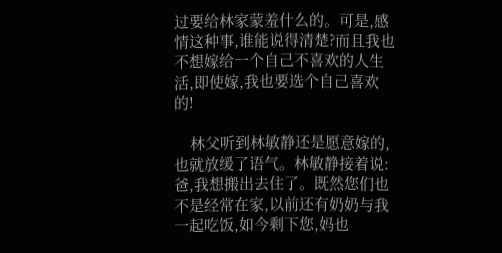过要给林家蒙羞什么的。可是,感情这种事,谁能说得清楚?而且我也不想嫁给一个自己不喜欢的人生活,即使嫁,我也要选个自己喜欢的!

    林父听到林敏静还是愿意嫁的,也就放缓了语气。林敏静接着说:爸,我想搬出去住了。既然您们也不是经常在家,以前还有奶奶与我一起吃饭,如今剩下您,妈也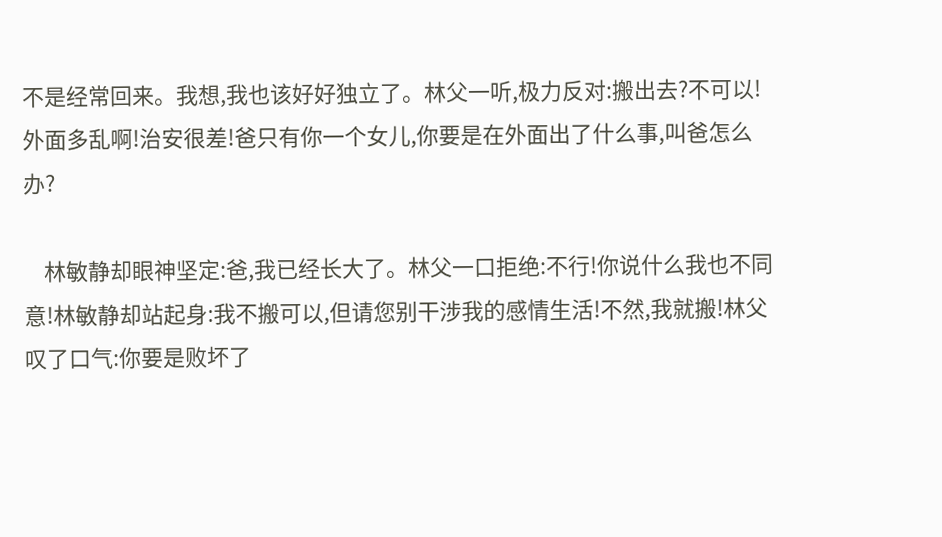不是经常回来。我想,我也该好好独立了。林父一听,极力反对:搬出去?不可以!外面多乱啊!治安很差!爸只有你一个女儿,你要是在外面出了什么事,叫爸怎么办?

    林敏静却眼神坚定:爸,我已经长大了。林父一口拒绝:不行!你说什么我也不同意!林敏静却站起身:我不搬可以,但请您别干涉我的感情生活!不然,我就搬!林父叹了口气:你要是败坏了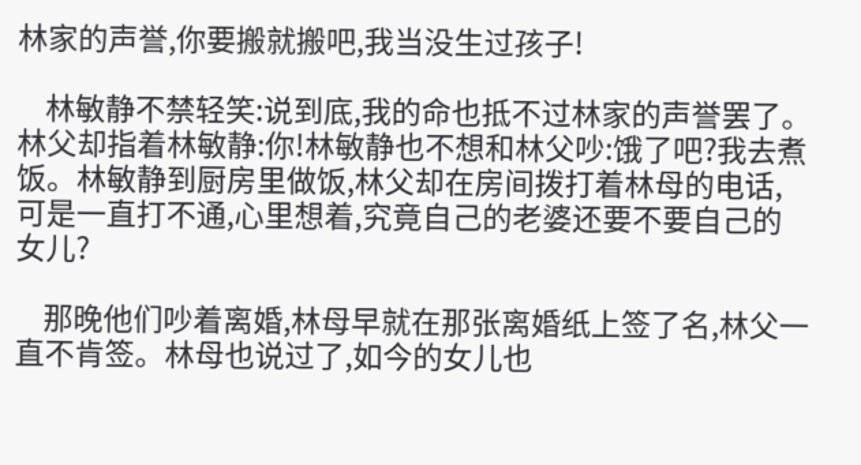林家的声誉,你要搬就搬吧,我当没生过孩子!

    林敏静不禁轻笑:说到底,我的命也抵不过林家的声誉罢了。林父却指着林敏静:你!林敏静也不想和林父吵:饿了吧?我去煮饭。林敏静到厨房里做饭,林父却在房间拨打着林母的电话,可是一直打不通,心里想着,究竟自己的老婆还要不要自己的女儿?

    那晚他们吵着离婚,林母早就在那张离婚纸上签了名,林父一直不肯签。林母也说过了,如今的女儿也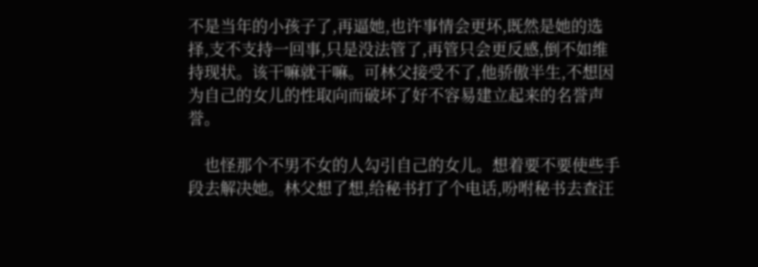不是当年的小孩子了,再逼她,也许事情会更坏,既然是她的选择,支不支持一回事,只是没法管了,再管只会更反感,倒不如维持现状。该干嘛就干嘛。可林父接受不了,他骄傲半生,不想因为自己的女儿的性取向而破坏了好不容易建立起来的名誉声誉。

    也怪那个不男不女的人勾引自己的女儿。想着要不要使些手段去解决她。林父想了想,给秘书打了个电话,吩咐秘书去查汪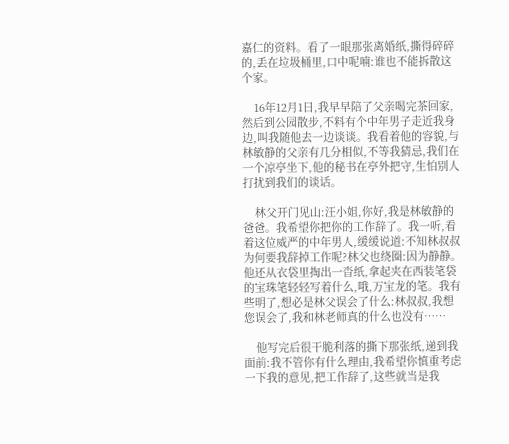嘉仁的资料。看了一眼那张离婚纸,撕得碎碎的,丢在垃圾桶里,口中呢喃:谁也不能拆散这个家。

    16年12月1日,我早早陪了父亲喝完茶回家,然后到公园散步,不料有个中年男子走近我身边,叫我随他去一边谈谈。我看着他的容貌,与林敏静的父亲有几分相似,不等我猜忌,我们在一个凉亭坐下,他的秘书在亭外把守,生怕别人打扰到我们的谈话。

    林父开门见山:汪小姐,你好,我是林敏静的爸爸。我希望你把你的工作辞了。我一听,看着这位威严的中年男人,缓缓说道:不知林叔叔为何要我辞掉工作呢?林父也绕圈:因为静静。他还从衣袋里掏出一沓纸,拿起夹在西装笔袋的宝珠笔轻轻写着什么,哦,万宝龙的笔。我有些明了,想必是林父误会了什么:林叔叔,我想您误会了,我和林老师真的什么也没有……

    他写完后很干脆利落的撕下那张纸,递到我面前:我不管你有什么理由,我希望你慎重考虑一下我的意见,把工作辞了,这些就当是我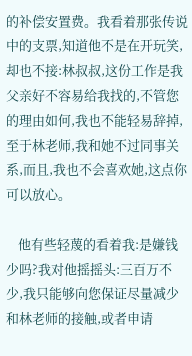的补偿安置费。我看着那张传说中的支票,知道他不是在开玩笑,却也不接:林叔叔,这份工作是我父亲好不容易给我找的,不管您的理由如何,我也不能轻易辞掉,至于林老师,我和她不过同事关系,而且,我也不会喜欢她,这点你可以放心。

    他有些轻蔑的看着我:是嫌钱少吗?我对他摇摇头:三百万不少,我只能够向您保证尽量减少和林老师的接触,或者申请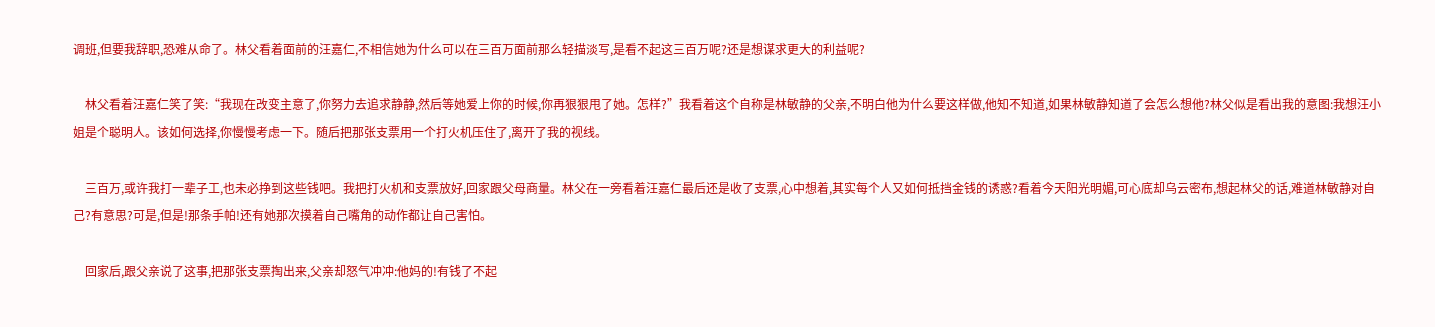调班,但要我辞职,恐难从命了。林父看着面前的汪嘉仁,不相信她为什么可以在三百万面前那么轻描淡写,是看不起这三百万呢?还是想谋求更大的利益呢?

    林父看着汪嘉仁笑了笑:“我现在改变主意了,你努力去追求静静,然后等她爱上你的时候,你再狠狠甩了她。怎样?”我看着这个自称是林敏静的父亲,不明白他为什么要这样做,他知不知道,如果林敏静知道了会怎么想他?林父似是看出我的意图:我想汪小姐是个聪明人。该如何选择,你慢慢考虑一下。随后把那张支票用一个打火机压住了,离开了我的视线。

    三百万,或许我打一辈子工,也未必挣到这些钱吧。我把打火机和支票放好,回家跟父母商量。林父在一旁看着汪嘉仁最后还是收了支票,心中想着,其实每个人又如何抵挡金钱的诱惑?看着今天阳光明媚,可心底却乌云密布,想起林父的话,难道林敏静对自己?有意思?可是,但是!那条手帕!还有她那次摸着自己嘴角的动作都让自己害怕。

    回家后,跟父亲说了这事,把那张支票掏出来,父亲却怒气冲冲:他妈的!有钱了不起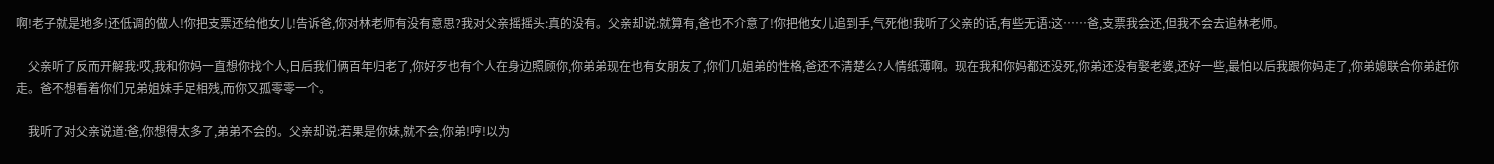啊!老子就是地多!还低调的做人!你把支票还给他女儿!告诉爸,你对林老师有没有意思?我对父亲摇摇头:真的没有。父亲却说:就算有,爸也不介意了!你把他女儿追到手,气死他!我听了父亲的话,有些无语:这……爸,支票我会还,但我不会去追林老师。

    父亲听了反而开解我:哎,我和你妈一直想你找个人,日后我们俩百年归老了,你好歹也有个人在身边照顾你,你弟弟现在也有女朋友了,你们几姐弟的性格,爸还不清楚么?人情纸薄啊。现在我和你妈都还没死,你弟还没有娶老婆,还好一些,最怕以后我跟你妈走了,你弟媳联合你弟赶你走。爸不想看着你们兄弟姐妹手足相残,而你又孤零零一个。

    我听了对父亲说道:爸,你想得太多了,弟弟不会的。父亲却说:若果是你妹,就不会,你弟!哼!以为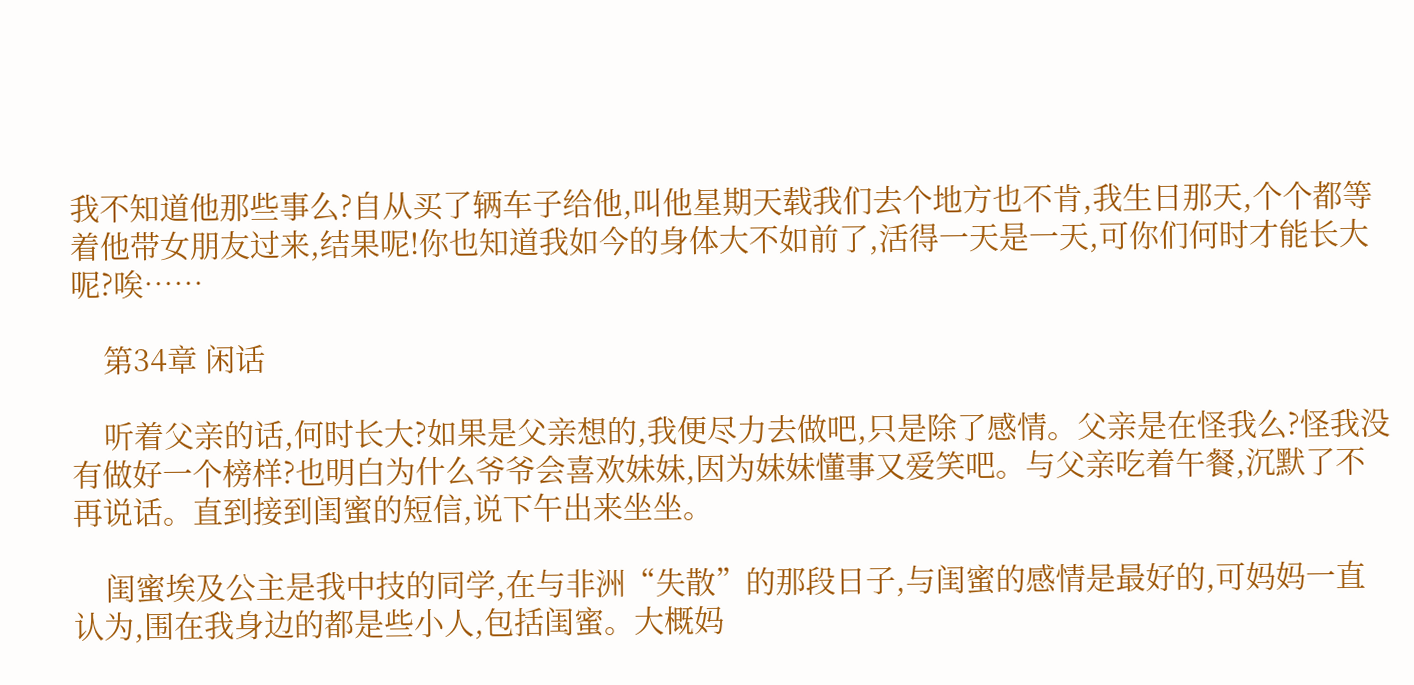我不知道他那些事么?自从买了辆车子给他,叫他星期天载我们去个地方也不肯,我生日那天,个个都等着他带女朋友过来,结果呢!你也知道我如今的身体大不如前了,活得一天是一天,可你们何时才能长大呢?唉……

    第34章 闲话

    听着父亲的话,何时长大?如果是父亲想的,我便尽力去做吧,只是除了感情。父亲是在怪我么?怪我没有做好一个榜样?也明白为什么爷爷会喜欢妹妹,因为妹妹懂事又爱笑吧。与父亲吃着午餐,沉默了不再说话。直到接到闺蜜的短信,说下午出来坐坐。

    闺蜜埃及公主是我中技的同学,在与非洲“失散”的那段日子,与闺蜜的感情是最好的,可妈妈一直认为,围在我身边的都是些小人,包括闺蜜。大概妈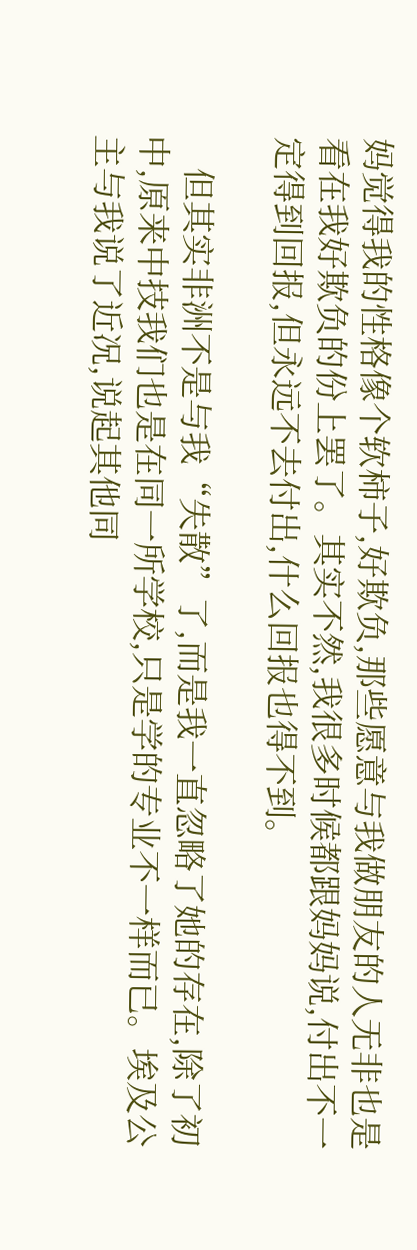妈觉得我的性格像个软柿子,好欺负,那些愿意与我做朋友的人无非也是看在我好欺负的份上罢了。其实不然,我很多时候都跟妈妈说,付出不一定得到回报,但永远不去付出,什么回报也得不到。

    但其实非洲不是与我“失散”了,而是我一直忽略了她的存在,除了初中,原来中技我们也是在同一所学校,只是学的专业不一样而已。埃及公主与我说了近况,说起其他同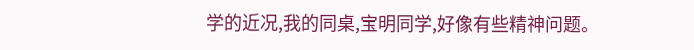学的近况,我的同桌,宝明同学,好像有些精神问题。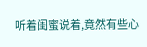听着闺蜜说着,竟然有些心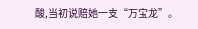酸,当初说赔她一支“万宝龙”。